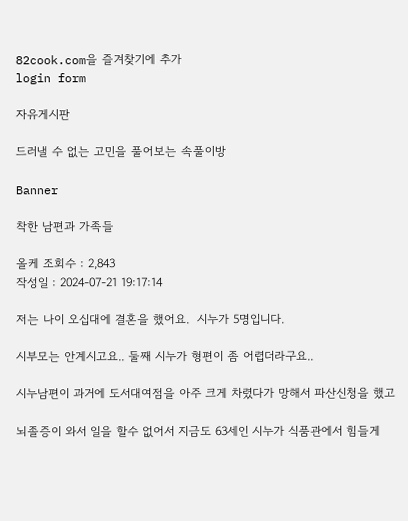82cook.com을 즐겨찾기에 추가
login form

자유게시판

드러낼 수 없는 고민을 풀어보는 속풀이방

Banner

착한 남편과 가족들

올케 조회수 : 2,843
작성일 : 2024-07-21 19:17:14

저는 나이 오십대에 결혼을 했어요.  시누가 5명입니다.

시부모는 안계시고요.. 둘째 시누가 형편이 좀 어렵더라구요..

시누남편이 과거에 도서대여점을 아주 크게 차렸다가 망해서 파산신청을 했고

뇌졸증이 와서 일을 할수 없어서 지금도 63세인 시누가 식품관에서 힘들게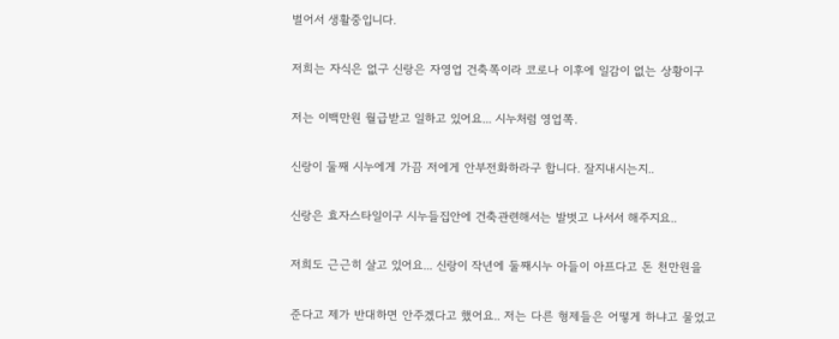벌어서 생활중입니다.

저희는 자식은 없구 신랑은 자영업 건축쪽이라 코로나 이후에 일감이 없는 상황이구

저는 이백만원 월급받고 일하고 있어요... 시누처럼 영업쪽.

신랑이 둘째 시누에게 가끔 저에게 안부전화하라구 합니다. 잘지내시는지..

신랑은 효자스타일이구 시누들집안에 건축관련해서는 발벗고 나서서 해주지요..

저희도 근근히 살고 있어요... 신랑이 작년에 둘째시누 아들이 아프다고 돈 천만원을

준다고 제가 반대하면 안주겠다고 했어요.. 저는 다른 형제들은 어떻게 하냐고 물었고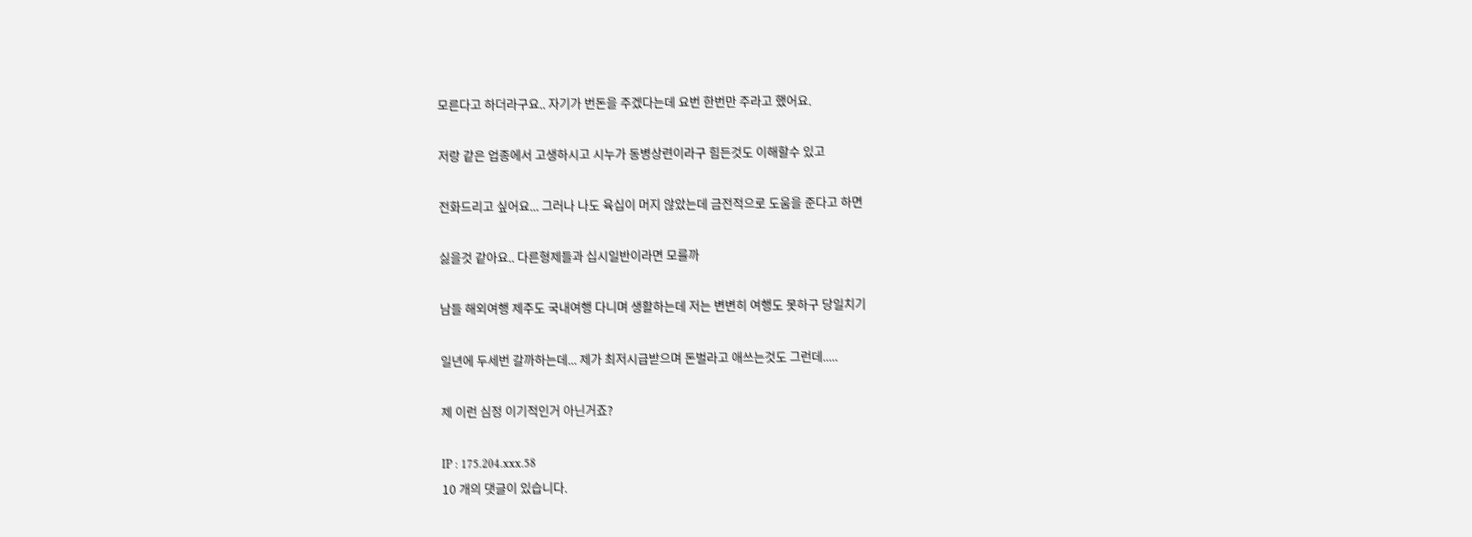모른다고 하더라구요.. 자기가 번돈을 주겠다는데 요번 한번만 주라고 했어요.

저랑 같은 업종에서 고생하시고 시누가 동병상련이라구 힘든것도 이해할수 있고

전화드리고 싶어요... 그러나 나도 육십이 머지 않았는데 금전적으로 도움을 준다고 하면

싫을것 같아요.. 다른형제들과 십시일반이라면 모를까

남들 해외여행 제주도 국내여행 다니며 생활하는데 저는 변변히 여행도 못하구 당일치기

일년에 두세번 갈까하는데... 제가 최저시급받으며 돈벌라고 애쓰는것도 그런데.....

제 이런 심정 이기적인거 아닌거죠?

IP : 175.204.xxx.58
10 개의 댓글이 있습니다.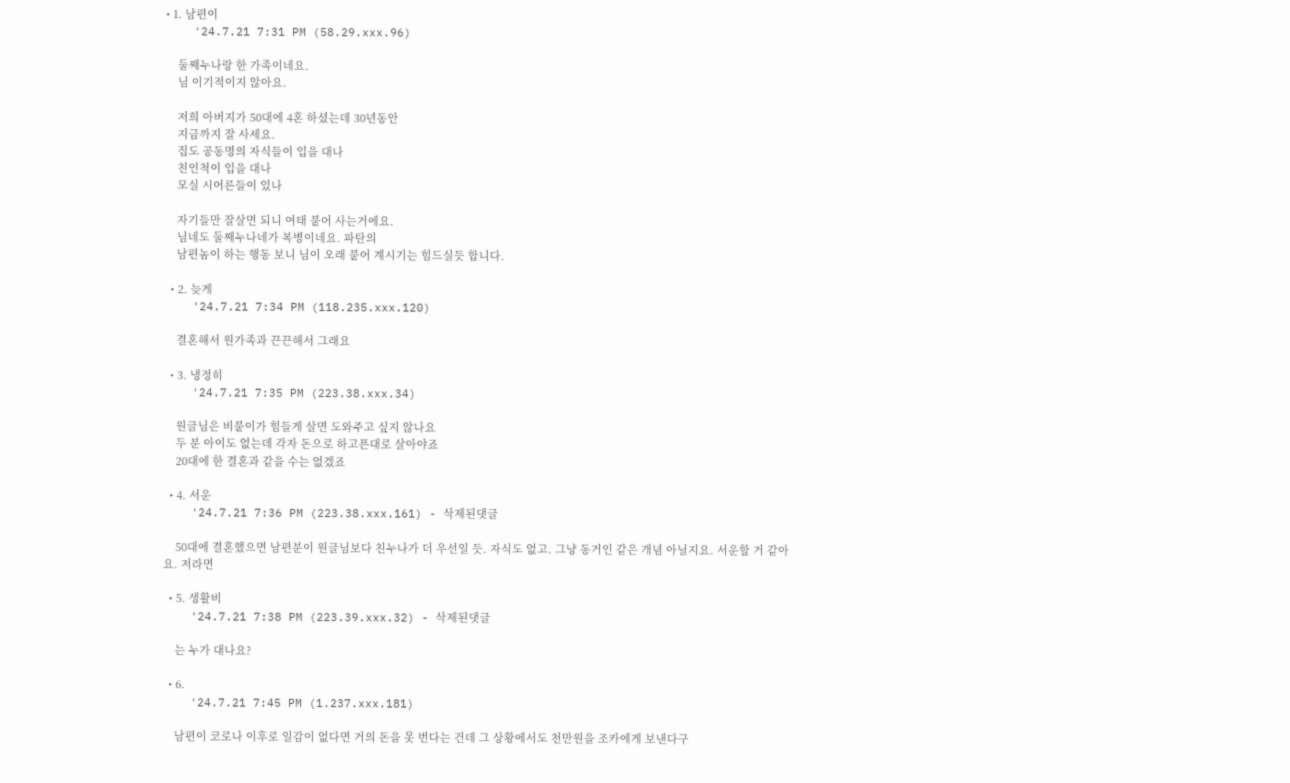• 1. 남편이
    '24.7.21 7:31 PM (58.29.xxx.96)

    둘째누나랑 한 가족이네요.
    님 이기적이지 않아요.

    저희 아버지가 50대에 4혼 하셨는데 30년동안
    지금까지 잘 사세요.
    집도 공동명의 자식들이 입을 대나
    친인척이 입을 대나
    모실 시어른들이 있나

    자기들만 잘살면 되니 여태 붙어 사는거에요.
    님네도 둘째누나네가 복병이네요. 파탄의
    남편놈이 하는 행동 보니 님이 오래 붙어 계시기는 힘드실듯 합니다.

  • 2. 늦게
    '24.7.21 7:34 PM (118.235.xxx.120)

    결혼해서 원가족과 끈끈해서 그래요

  • 3. 냉정히
    '24.7.21 7:35 PM (223.38.xxx.34)

    원글님은 비붙이가 힘들게 살면 도와주고 싶지 않나요
    두 분 아이도 없는데 각자 돈으로 하고픈대로 살아야죠
    20대에 한 결혼과 같을 수는 없겠죠

  • 4. 서운
    '24.7.21 7:36 PM (223.38.xxx.161) - 삭제된댓글

    50대에 결혼했으면 남편분이 원글님보다 친누나가 더 우선일 듯. 자식도 없고. 그냥 동거인 같은 개념 아닐지요. 서운할 거 같아요. 저라면

  • 5. 생활비
    '24.7.21 7:38 PM (223.39.xxx.32) - 삭제된댓글

    는 누가 대나요?

  • 6.
    '24.7.21 7:45 PM (1.237.xxx.181)

    남편이 코로나 이후로 일감이 없다면 거의 돈을 못 번다는 건데 그 상황에서도 천만원을 조카에게 보낸다구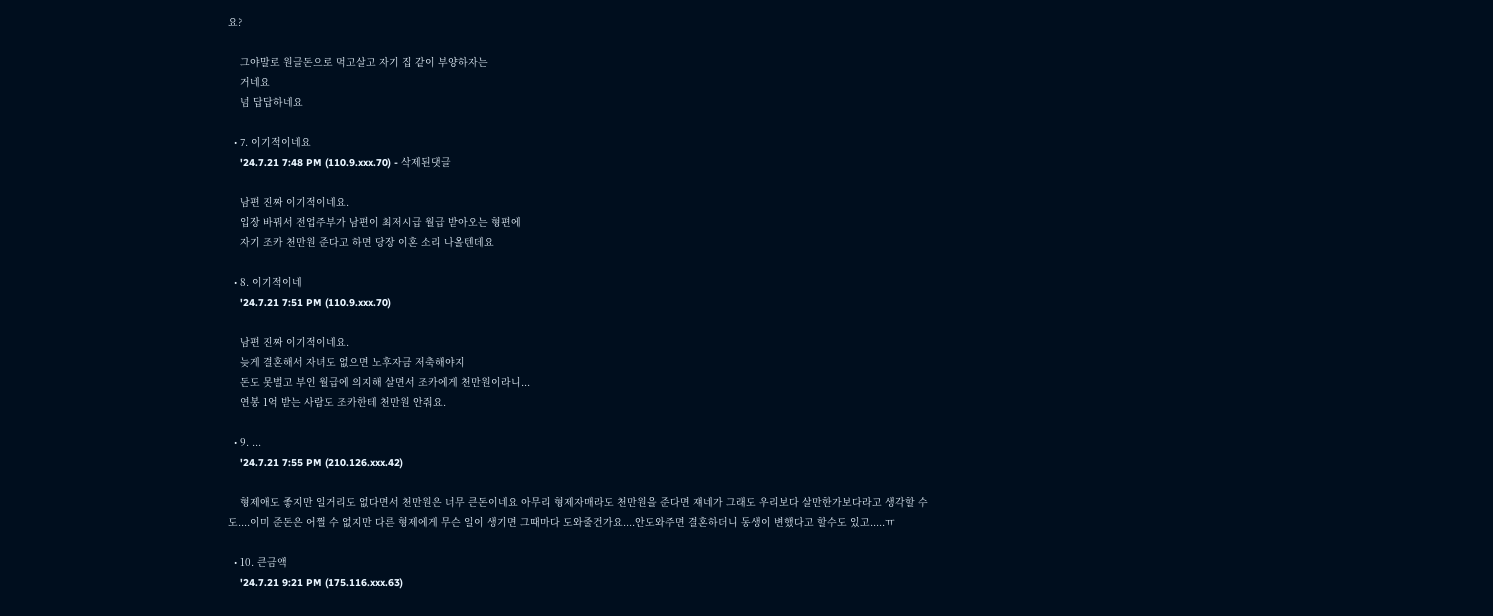요?

    그야말로 원글돈으로 먹고살고 자기 집 같이 부양하자는
    거네요
    넘 답답하네요

  • 7. 이기적이네요
    '24.7.21 7:48 PM (110.9.xxx.70) - 삭제된댓글

    남편 진짜 이기적이네요.
    입장 바꿔서 전업주부가 남편이 최저시급 월급 받아오는 형편에
    자기 조카 천만원 준다고 하면 당장 이혼 소리 나올텐데요

  • 8. 이기적이네
    '24.7.21 7:51 PM (110.9.xxx.70)

    남편 진짜 이기적이네요.
    늦게 결혼해서 자녀도 없으면 노후자금 저축해야지
    돈도 못벌고 부인 월급에 의지해 살면서 조카에게 천만원이라니...
    연봉 1억 받는 사람도 조카한테 천만원 안줘요.

  • 9. ...
    '24.7.21 7:55 PM (210.126.xxx.42)

    형제애도 좋지만 일거리도 없다면서 천만원은 너무 큰돈이네요 아무리 형제자매라도 천만원을 준다면 쟤네가 그래도 우리보다 살만한가보다라고 생각할 수도....이미 준돈은 어쩔 수 없지만 다른 형제에게 무슨 일이 생기면 그때마다 도와줄건가요....안도와주면 결혼하더니 동생이 변했다고 할수도 있고.....ㅠ

  • 10. 큰금액
    '24.7.21 9:21 PM (175.116.xxx.63)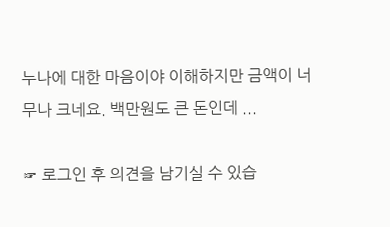누나에 대한 마음이야 이해하지만 금액이 너무나 크네요. 백만원도 큰 돈인데 ...

☞ 로그인 후 의견을 남기실 수 있습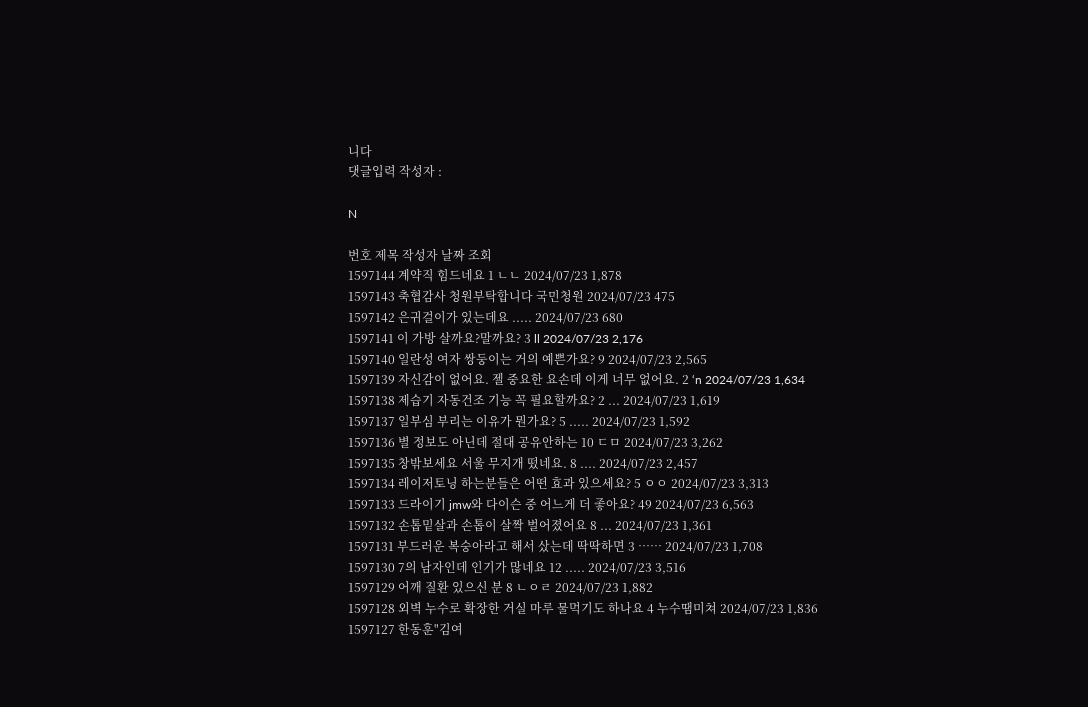니다
댓글입력 작성자 :

N

번호 제목 작성자 날짜 조회
1597144 계약직 힘드네요 1 ㄴㄴ 2024/07/23 1,878
1597143 축협감사 청원부탁합니다 국민청원 2024/07/23 475
1597142 은귀걸이가 있는데요 ..... 2024/07/23 680
1597141 이 가방 살까요?말까요? 3 ll 2024/07/23 2,176
1597140 일란성 여자 쌍둥이는 거의 예쁜가요? 9 2024/07/23 2,565
1597139 자신감이 없어요. 젤 중요한 요손데 이게 너무 없어요. 2 ‘n 2024/07/23 1,634
1597138 제습기 자동건조 기능 꼭 필요할까요? 2 ... 2024/07/23 1,619
1597137 일부심 부리는 이유가 뭔가요? 5 ..... 2024/07/23 1,592
1597136 별 정보도 아닌데 절대 공유안하는 10 ㄷㅁ 2024/07/23 3,262
1597135 창밖보세요 서울 무지개 떴네요. 8 .... 2024/07/23 2,457
1597134 레이저토닝 하는분들은 어떤 효과 있으세요? 5 ㅇㅇ 2024/07/23 3,313
1597133 드라이기 jmw와 다이슨 중 어느게 더 좋아요? 49 2024/07/23 6,563
1597132 손톱밑살과 손톱이 살짝 벌어졌어요 8 ... 2024/07/23 1,361
1597131 부드러운 복숭아라고 해서 샀는데 딱딱하면 3 …… 2024/07/23 1,708
1597130 7의 남자인데 인기가 많네요 12 ..... 2024/07/23 3,516
1597129 어깨 질환 있으신 분 8 ㄴㅇㄹ 2024/07/23 1,882
1597128 외벽 누수로 확장한 거실 마루 물먹기도 하나요 4 누수땜미쳐 2024/07/23 1,836
1597127 한동훈"김여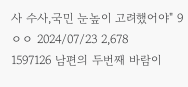사 수사,국민 눈높이 고려했어야" 9 ㅇㅇ 2024/07/23 2,678
1597126 남편의 두번째 바람이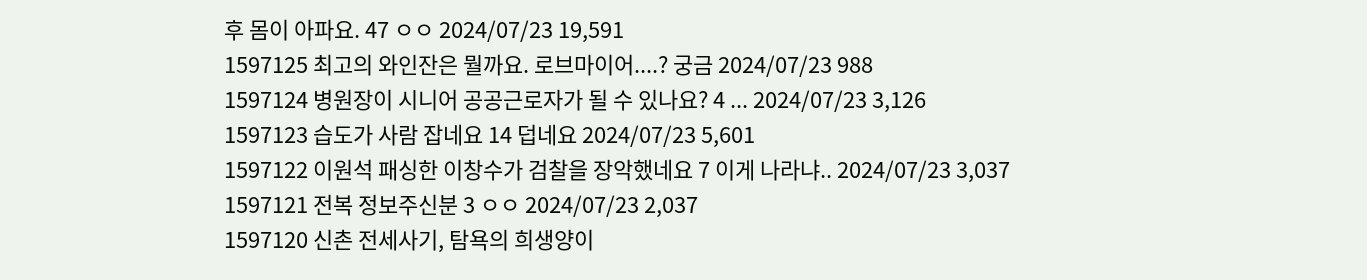후 몸이 아파요. 47 ㅇㅇ 2024/07/23 19,591
1597125 최고의 와인잔은 뭘까요. 로브마이어....? 궁금 2024/07/23 988
1597124 병원장이 시니어 공공근로자가 될 수 있나요? 4 ... 2024/07/23 3,126
1597123 습도가 사람 잡네요 14 덥네요 2024/07/23 5,601
1597122 이원석 패싱한 이창수가 검찰을 장악했네요 7 이게 나라냐.. 2024/07/23 3,037
1597121 전복 정보주신분 3 ㅇㅇ 2024/07/23 2,037
1597120 신촌 전세사기, 탐욕의 희생양이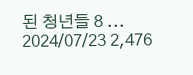된 청년들 8 ... 2024/07/23 2,476